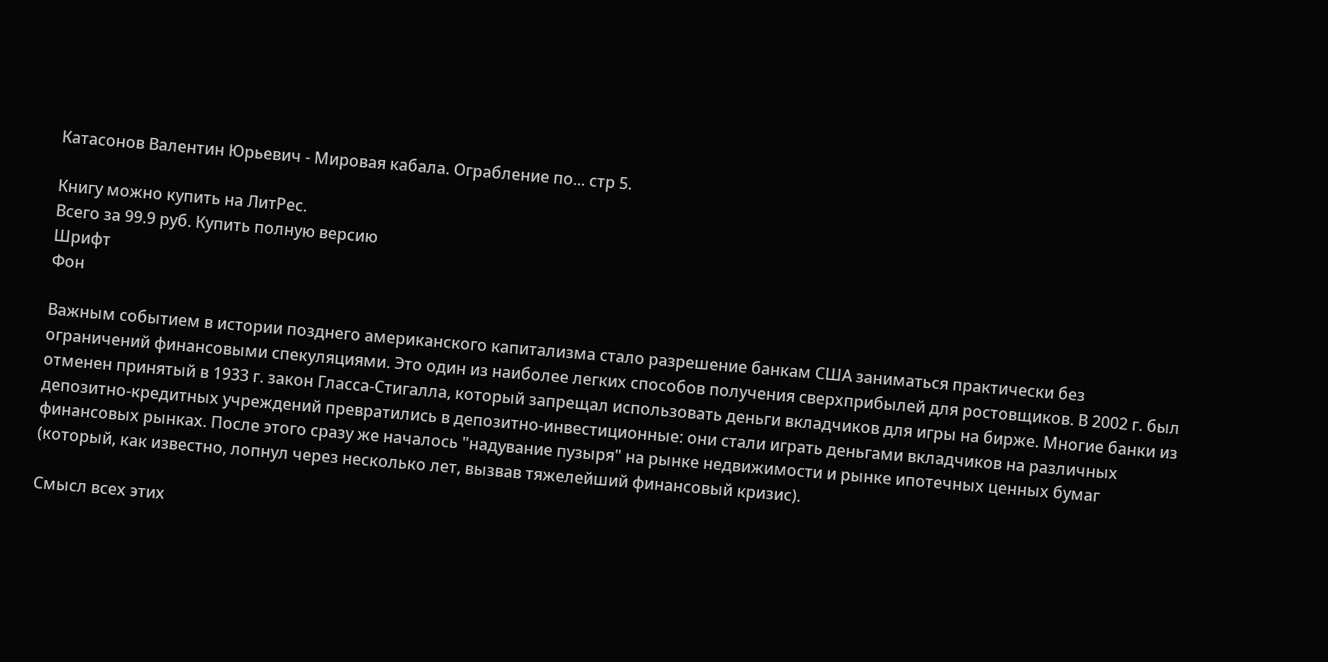Катасонов Валентин Юрьевич - Мировая кабала. Ограбление по... стр 5.

Книгу можно купить на ЛитРес.
Всего за 99.9 руб. Купить полную версию
Шрифт
Фон

Важным событием в истории позднего американского капитализма стало разрешение банкам США заниматься практически без ограничений финансовыми спекуляциями. Это один из наиболее легких способов получения сверхприбылей для ростовщиков. В 2002 г. был отменен принятый в 1933 г. закон Гласса-Стигалла, который запрещал использовать деньги вкладчиков для игры на бирже. Многие банки из депозитно-кредитных учреждений превратились в депозитно-инвестиционные: они стали играть деньгами вкладчиков на различных финансовых рынках. После этого сразу же началось "надувание пузыря" на рынке недвижимости и рынке ипотечных ценных бумаг (который, как известно, лопнул через несколько лет, вызвав тяжелейший финансовый кризис).

Смысл всех этих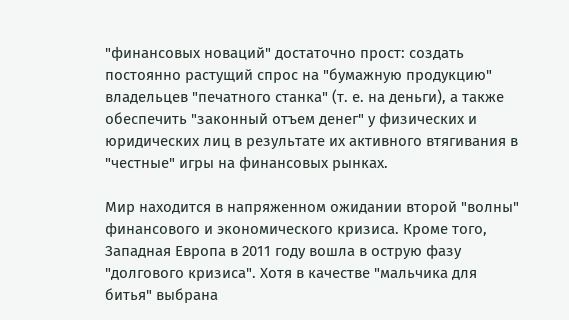"финансовых новаций" достаточно прост: создать постоянно растущий спрос на "бумажную продукцию" владельцев "печатного станка" (т. е. на деньги), а также обеспечить "законный отъем денег" у физических и юридических лиц в результате их активного втягивания в "честные" игры на финансовых рынках.

Мир находится в напряженном ожидании второй "волны" финансового и экономического кризиса. Кроме того, Западная Европа в 2011 году вошла в острую фазу "долгового кризиса". Хотя в качестве "мальчика для битья" выбрана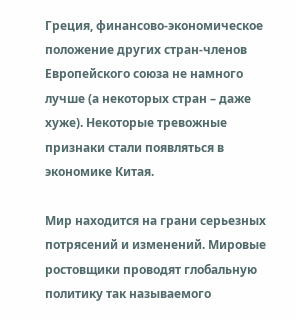Греция, финансово-экономическое положение других стран-членов Европейского союза не намного лучше (а некоторых стран – даже хуже). Некоторые тревожные признаки стали появляться в экономике Китая.

Мир находится на грани серьезных потрясений и изменений. Мировые ростовщики проводят глобальную политику так называемого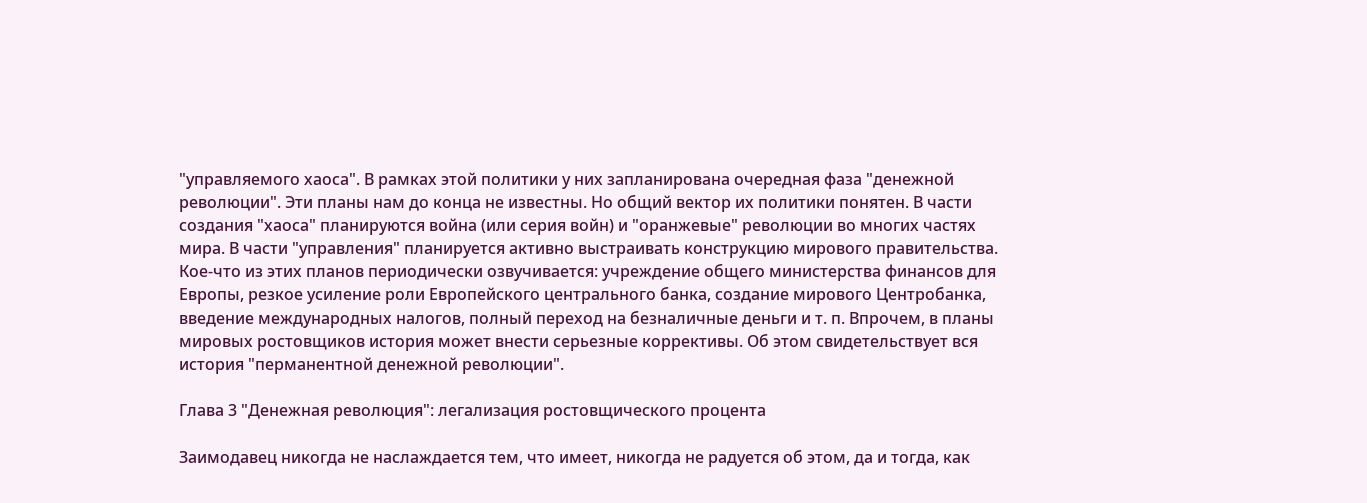"управляемого хаоса". В рамках этой политики у них запланирована очередная фаза "денежной революции". Эти планы нам до конца не известны. Но общий вектор их политики понятен. В части создания "хаоса" планируются война (или серия войн) и "оранжевые" революции во многих частях мира. В части "управления" планируется активно выстраивать конструкцию мирового правительства. Кое-что из этих планов периодически озвучивается: учреждение общего министерства финансов для Европы, резкое усиление роли Европейского центрального банка, создание мирового Центробанка, введение международных налогов, полный переход на безналичные деньги и т. п. Впрочем, в планы мировых ростовщиков история может внести серьезные коррективы. Об этом свидетельствует вся история "перманентной денежной революции".

Глава 3 "Денежная революция": легализация ростовщического процента

Заимодавец никогда не наслаждается тем, что имеет, никогда не радуется об этом, да и тогда, как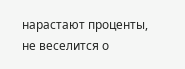нарастают проценты, не веселится о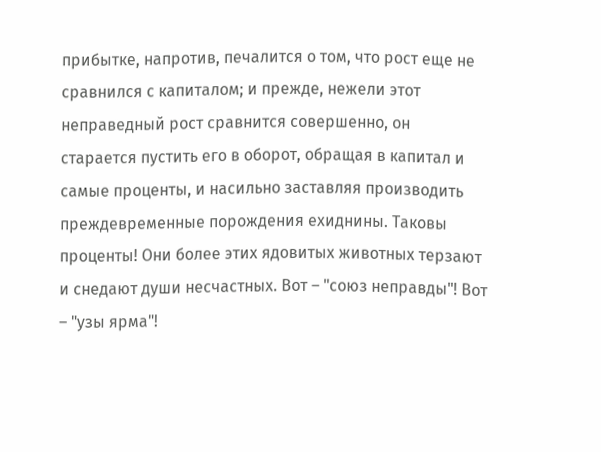прибытке, напротив, печалится о том, что рост еще не сравнился с капиталом; и прежде, нежели этот неправедный рост сравнится совершенно, он старается пустить его в оборот, обращая в капитал и самые проценты, и насильно заставляя производить преждевременные порождения ехиднины. Таковы проценты! Они более этих ядовитых животных терзают и снедают души несчастных. Вот – "союз неправды"! Вот – "узы ярма"!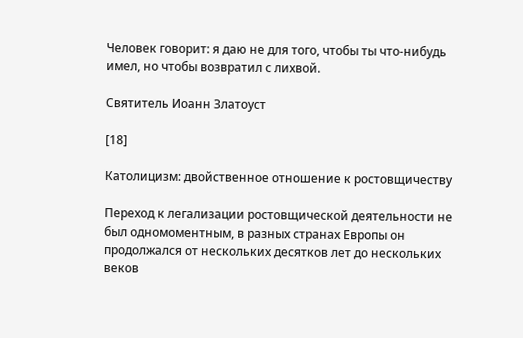Человек говорит: я даю не для того, чтобы ты что-нибудь имел, но чтобы возвратил с лихвой.

Святитель Иоанн Златоуст

[18]

Католицизм: двойственное отношение к ростовщичеству

Переход к легализации ростовщической деятельности не был одномоментным, в разных странах Европы он продолжался от нескольких десятков лет до нескольких веков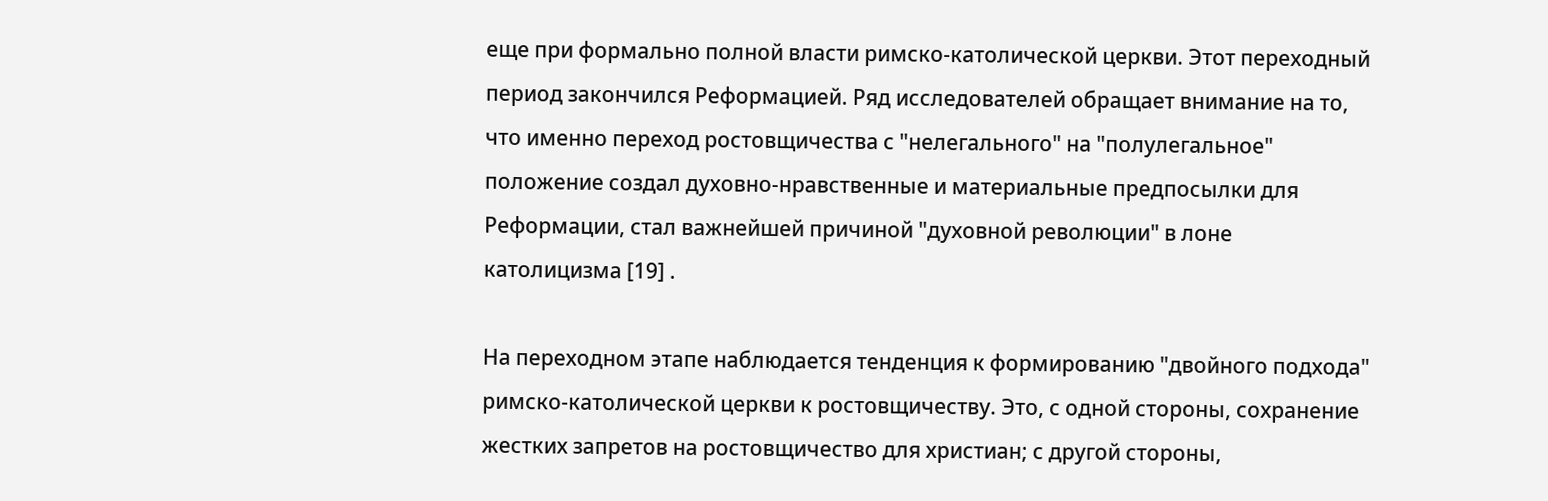еще при формально полной власти римско-католической церкви. Этот переходный период закончился Реформацией. Ряд исследователей обращает внимание на то, что именно переход ростовщичества с "нелегального" на "полулегальное" положение создал духовно-нравственные и материальные предпосылки для Реформации, стал важнейшей причиной "духовной революции" в лоне католицизма [19] .

На переходном этапе наблюдается тенденция к формированию "двойного подхода" римско-католической церкви к ростовщичеству. Это, с одной стороны, сохранение жестких запретов на ростовщичество для христиан; с другой стороны,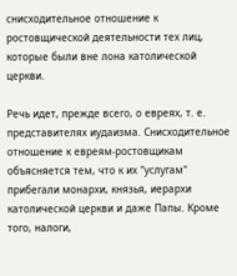снисходительное отношение к ростовщической деятельности тех лиц, которые были вне лона католической церкви.

Речь идет, прежде всего, о евреях, т. е. представителях иудаизма. Снисходительное отношение к евреям-ростовщикам объясняется тем, что к их "услугам" прибегали монархи, князья, иерархи католической церкви и даже Папы. Кроме того, налоги,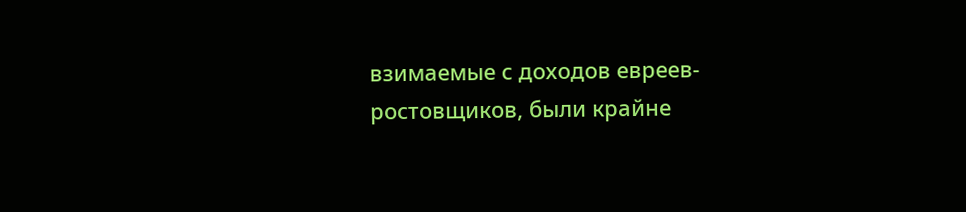взимаемые с доходов евреев-ростовщиков, были крайне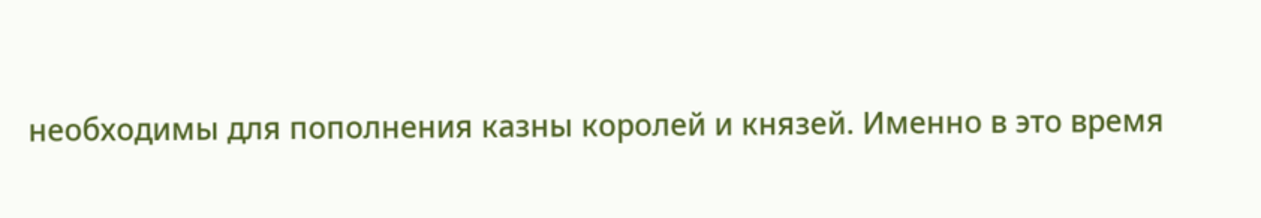необходимы для пополнения казны королей и князей. Именно в это время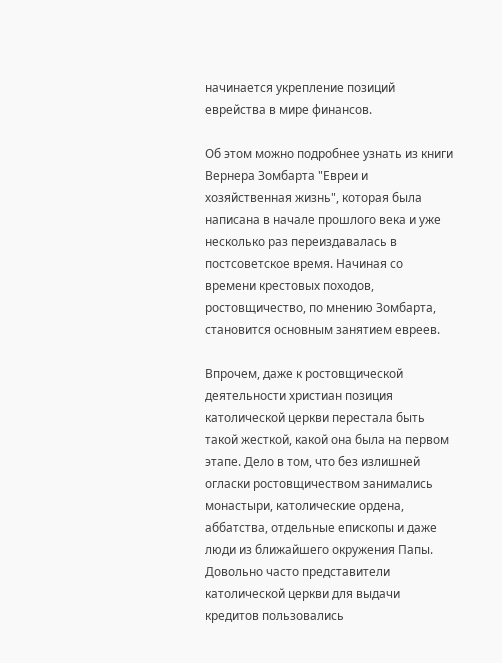начинается укрепление позиций еврейства в мире финансов.

Об этом можно подробнее узнать из книги Вернера Зомбарта "Евреи и хозяйственная жизнь", которая была написана в начале прошлого века и уже несколько раз переиздавалась в постсоветское время. Начиная со времени крестовых походов, ростовщичество, по мнению Зомбарта, становится основным занятием евреев.

Впрочем, даже к ростовщической деятельности христиан позиция католической церкви перестала быть такой жесткой, какой она была на первом этапе. Дело в том, что без излишней огласки ростовщичеством занимались монастыри, католические ордена, аббатства, отдельные епископы и даже люди из ближайшего окружения Папы. Довольно часто представители католической церкви для выдачи кредитов пользовались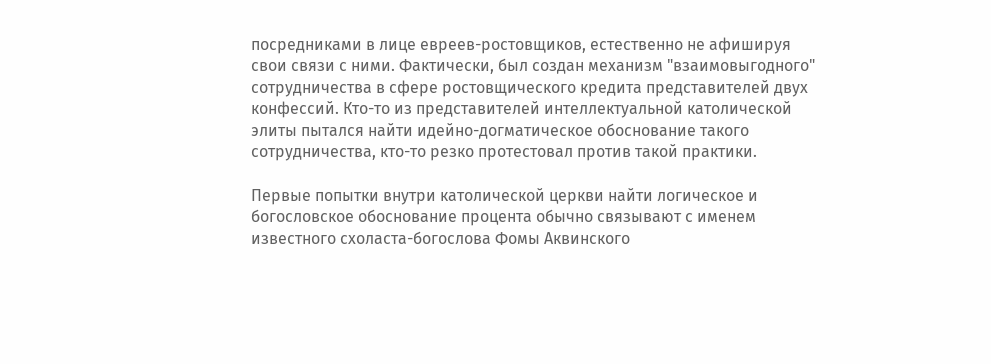посредниками в лице евреев-ростовщиков, естественно не афишируя свои связи с ними. Фактически, был создан механизм "взаимовыгодного" сотрудничества в сфере ростовщического кредита представителей двух конфессий. Кто-то из представителей интеллектуальной католической элиты пытался найти идейно-догматическое обоснование такого сотрудничества, кто-то резко протестовал против такой практики.

Первые попытки внутри католической церкви найти логическое и богословское обоснование процента обычно связывают с именем известного схоласта-богослова Фомы Аквинского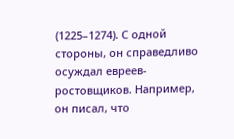(1225–1274). С одной стороны, он справедливо осуждал евреев-ростовщиков. Например, он писал, что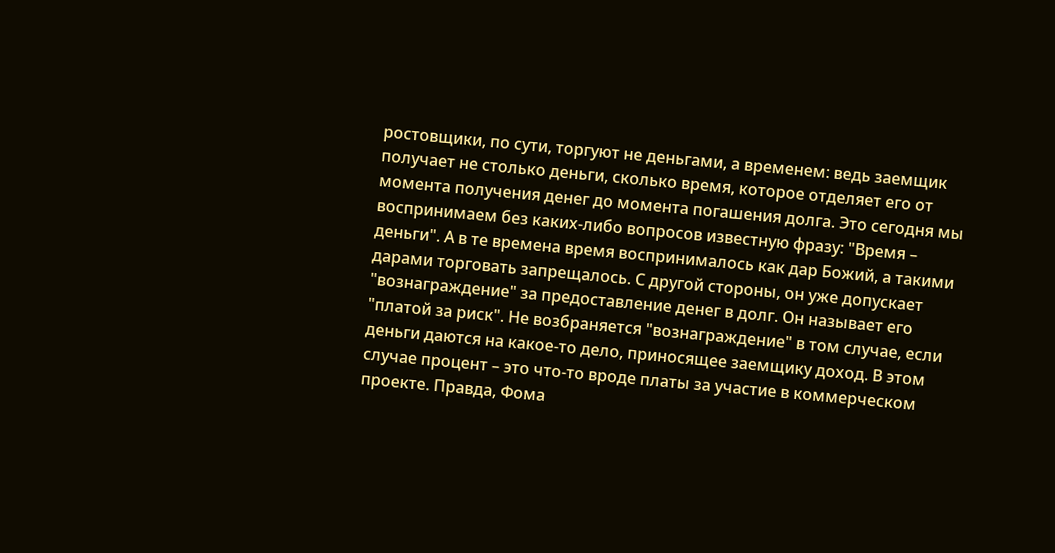ростовщики, по сути, торгуют не деньгами, а временем: ведь заемщик получает не столько деньги, сколько время, которое отделяет его от момента получения денег до момента погашения долга. Это сегодня мы воспринимаем без каких-либо вопросов известную фразу: "Время – деньги". А в те времена время воспринималось как дар Божий, а такими дарами торговать запрещалось. С другой стороны, он уже допускает "вознаграждение" за предоставление денег в долг. Он называет его "платой за риск". Не возбраняется "вознаграждение" в том случае, если деньги даются на какое-то дело, приносящее заемщику доход. В этом случае процент – это что-то вроде платы за участие в коммерческом проекте. Правда, Фома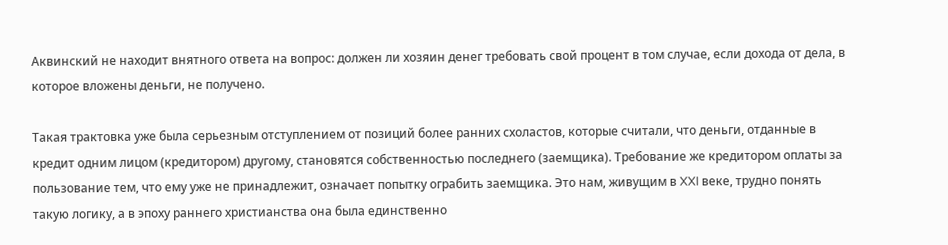Аквинский не находит внятного ответа на вопрос: должен ли хозяин денег требовать свой процент в том случае, если дохода от дела, в которое вложены деньги, не получено.

Такая трактовка уже была серьезным отступлением от позиций более ранних схоластов, которые считали, что деньги, отданные в кредит одним лицом (кредитором) другому, становятся собственностью последнего (заемщика). Требование же кредитором оплаты за пользование тем, что ему уже не принадлежит, означает попытку ограбить заемщика. Это нам, живущим в XXI веке, трудно понять такую логику, а в эпоху раннего христианства она была единственно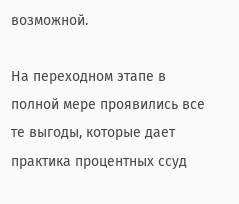возможной.

На переходном этапе в полной мере проявились все те выгоды, которые дает практика процентных ссуд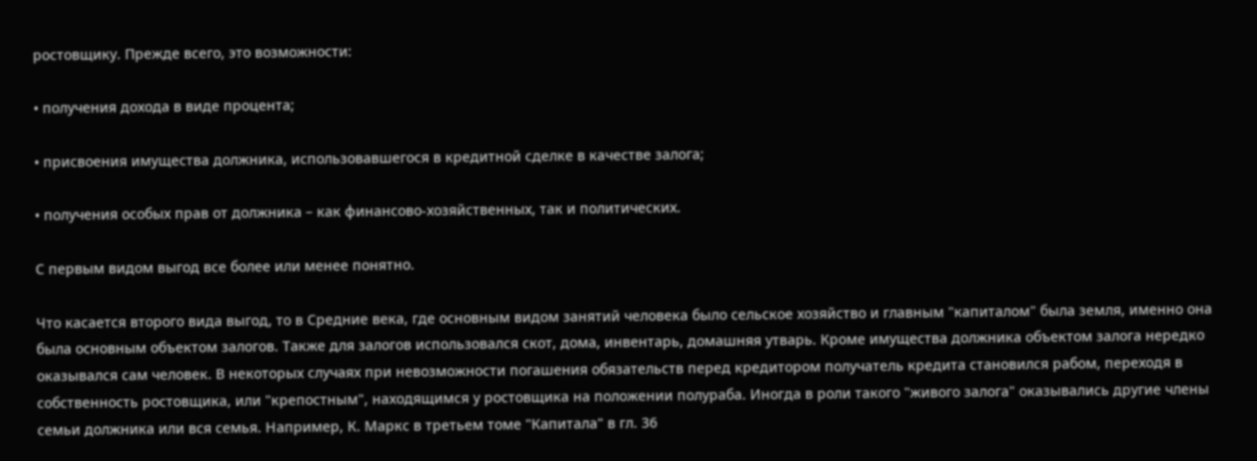ростовщику. Прежде всего, это возможности:

• получения дохода в виде процента;

• присвоения имущества должника, использовавшегося в кредитной сделке в качестве залога;

• получения особых прав от должника – как финансово-хозяйственных, так и политических.

С первым видом выгод все более или менее понятно.

Что касается второго вида выгод, то в Средние века, где основным видом занятий человека было сельское хозяйство и главным "капиталом" была земля, именно она была основным объектом залогов. Также для залогов использовался скот, дома, инвентарь, домашняя утварь. Кроме имущества должника объектом залога нередко оказывался сам человек. В некоторых случаях при невозможности погашения обязательств перед кредитором получатель кредита становился рабом, переходя в собственность ростовщика, или "крепостным", находящимся у ростовщика на положении полураба. Иногда в роли такого "живого залога" оказывались другие члены семьи должника или вся семья. Например, К. Маркс в третьем томе "Капитала" в гл. 36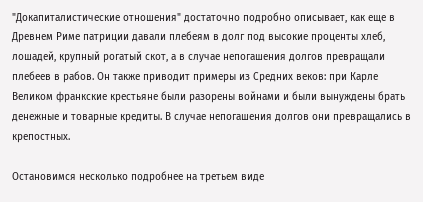"Докапиталистические отношения" достаточно подробно описывает, как еще в Древнем Риме патриции давали плебеям в долг под высокие проценты хлеб, лошадей, крупный рогатый скот, а в случае непогашения долгов превращали плебеев в рабов. Он также приводит примеры из Средних веков: при Карле Великом франкские крестьяне были разорены войнами и были вынуждены брать денежные и товарные кредиты. В случае непогашения долгов они превращались в крепостных.

Остановимся несколько подробнее на третьем виде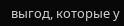выгод, которые у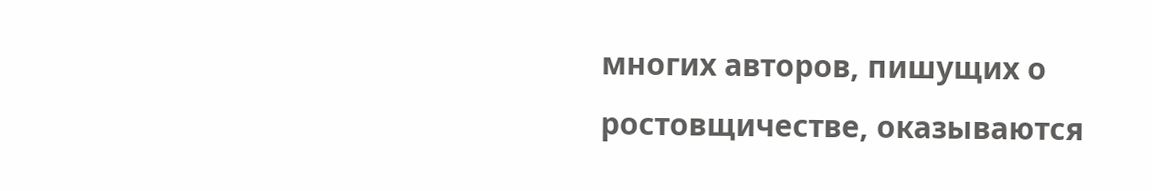многих авторов, пишущих о ростовщичестве, оказываются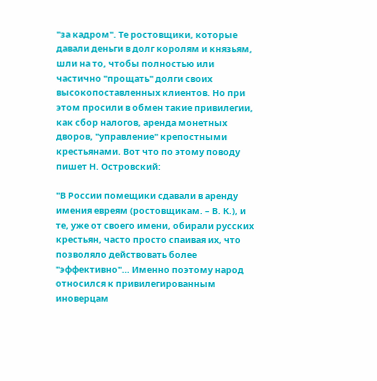"за кадром". Те ростовщики, которые давали деньги в долг королям и князьям, шли на то, чтобы полностью или частично "прощать" долги своих высокопоставленных клиентов. Но при этом просили в обмен такие привилегии, как сбор налогов, аренда монетных дворов, "управление" крепостными крестьянами. Вот что по этому поводу пишет Н. Островский:

"В России помещики сдавали в аренду имения евреям (ростовщикам. – В. К.), и те, уже от своего имени, обирали русских крестьян, часто просто спаивая их, что позволяло действовать более "эффективно"… Именно поэтому народ относился к привилегированным иноверцам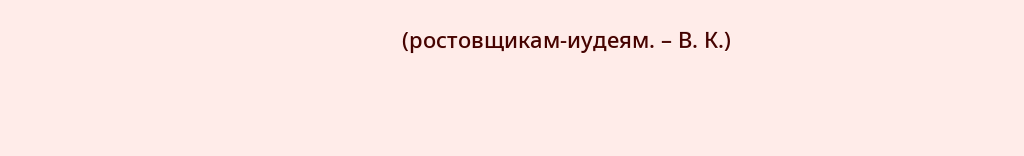(ростовщикам-иудеям. – В. К.)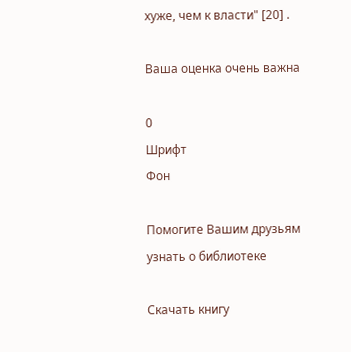хуже, чем к власти" [20] .

Ваша оценка очень важна

0
Шрифт
Фон

Помогите Вашим друзьям узнать о библиотеке

Скачать книгу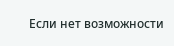Если нет возможности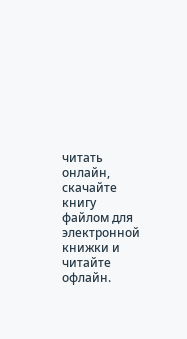читать онлайн, скачайте книгу файлом для электронной книжки и читайте офлайн.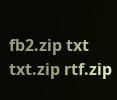fb2.zip txt txt.zip rtf.zip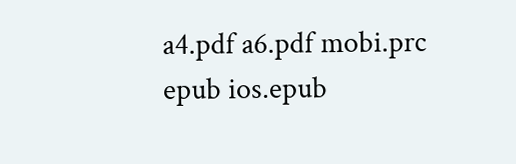a4.pdf a6.pdf mobi.prc epub ios.epub